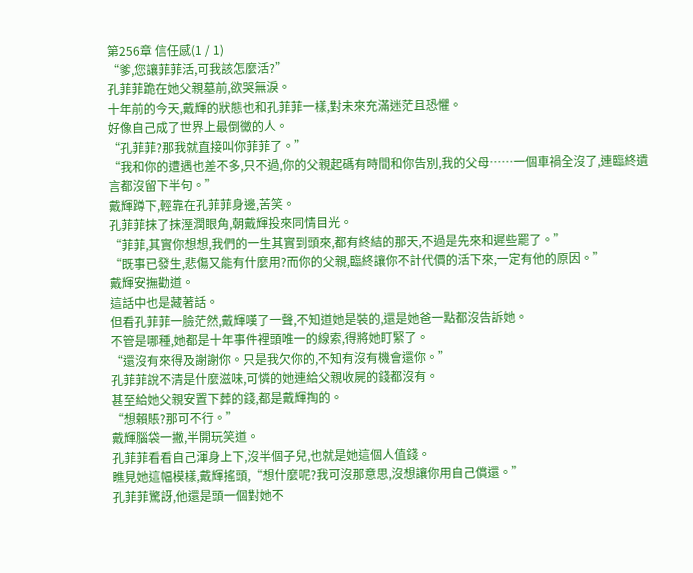第256章 信任感(1 / 1)
“爹,您讓菲菲活,可我該怎麼活?”
孔菲菲跪在她父親墓前,欲哭無淚。
十年前的今天,戴輝的狀態也和孔菲菲一樣,對未來充滿迷茫且恐懼。
好像自己成了世界上最倒黴的人。
“孔菲菲?那我就直接叫你菲菲了。”
“我和你的遭遇也差不多,只不過,你的父親起碼有時間和你告別,我的父母……一個車禍全沒了,連臨終遺言都沒留下半句。”
戴輝蹲下,輕靠在孔菲菲身邊,苦笑。
孔菲菲抹了抹溼潤眼角,朝戴輝投來同情目光。
“菲菲,其實你想想,我們的一生其實到頭來,都有終結的那天,不過是先來和遲些罷了。”
“既事已發生,悲傷又能有什麼用?而你的父親,臨終讓你不計代價的活下來,一定有他的原因。”
戴輝安撫勸道。
這話中也是藏著話。
但看孔菲菲一臉茫然,戴輝嘆了一聲,不知道她是裝的,還是她爸一點都沒告訴她。
不管是哪種,她都是十年事件裡頭唯一的線索,得將她盯緊了。
“還沒有來得及謝謝你。只是我欠你的,不知有沒有機會還你。”
孔菲菲說不清是什麼滋味,可憐的她連給父親收屍的錢都沒有。
甚至給她父親安置下葬的錢,都是戴輝掏的。
“想賴賬?那可不行。”
戴輝腦袋一撇,半開玩笑道。
孔菲菲看看自己渾身上下,沒半個子兒,也就是她這個人值錢。
瞧見她這幅模樣,戴輝搖頭,“想什麼呢?我可沒那意思,沒想讓你用自己償還。”
孔菲菲驚訝,他還是頭一個對她不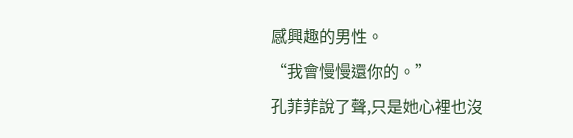感興趣的男性。
“我會慢慢還你的。”
孔菲菲說了聲,只是她心裡也沒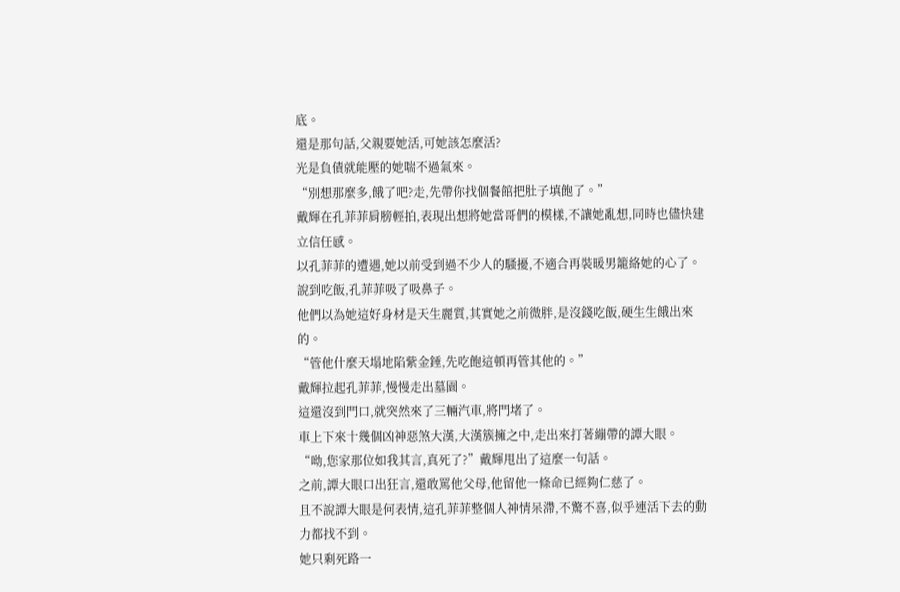底。
還是那句話,父親要她活,可她該怎麼活?
光是負債就能壓的她喘不過氣來。
“別想那麼多,餓了吧?走,先帶你找個餐館把肚子填飽了。”
戴輝在孔菲菲肩膀輕拍,表現出想將她當哥們的模樣,不讓她亂想,同時也儘快建立信任感。
以孔菲菲的遭遇,她以前受到過不少人的騷擾,不適合再裝暖男籠絡她的心了。
說到吃飯,孔菲菲吸了吸鼻子。
他們以為她這好身材是天生麗質,其實她之前微胖,是沒錢吃飯,硬生生餓出來的。
“管他什麼天塌地陷紫金錘,先吃飽這頓再管其他的。”
戴輝拉起孔菲菲,慢慢走出墓園。
這還沒到門口,就突然來了三輛汽車,將門堵了。
車上下來十幾個凶神惡煞大漢,大漢簇擁之中,走出來打著繃帶的譚大眼。
“呦,您家那位如我其言,真死了?”戴輝甩出了這麼一句話。
之前,譚大眼口出狂言,還敢罵他父母,他留他一條命已經夠仁慈了。
且不說譚大眼是何表情,這孔菲菲整個人神情呆滯,不驚不喜,似乎連活下去的動力都找不到。
她只剩死路一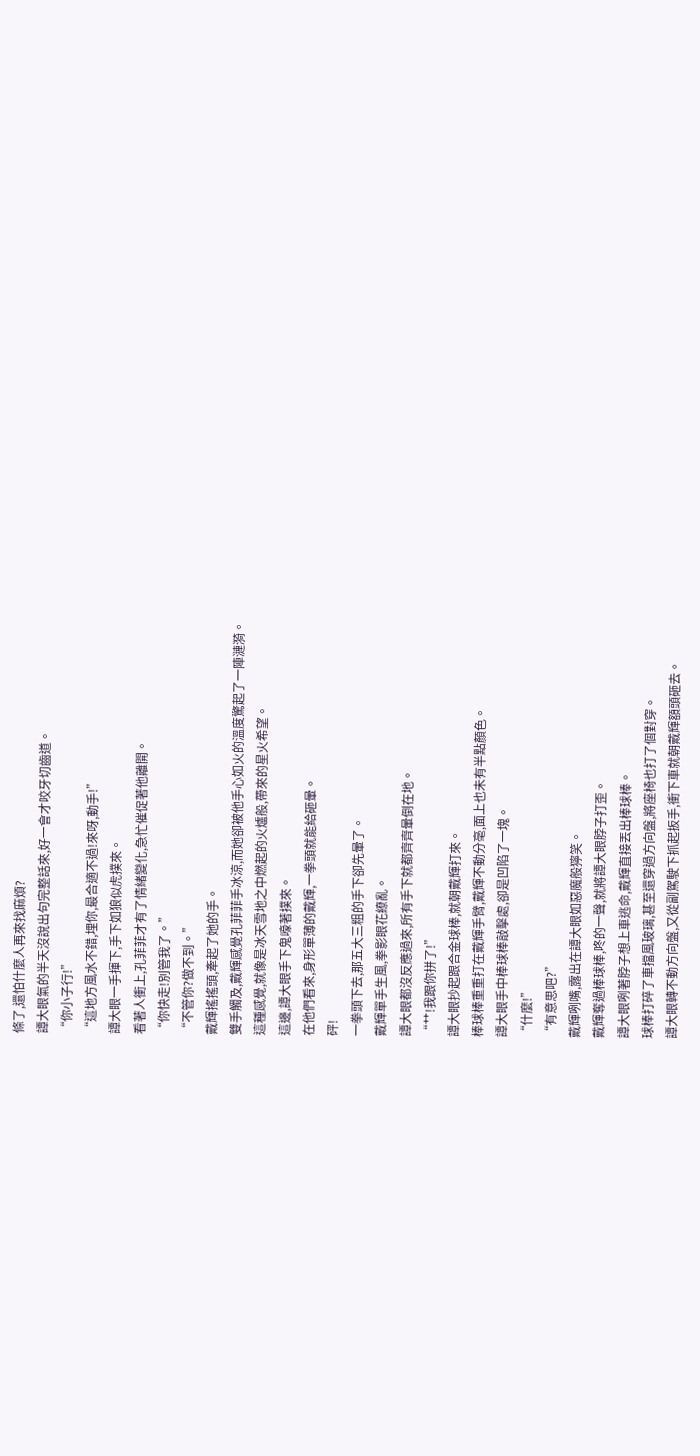條了,還怕什麼人再來找麻煩?
譚大眼氣的半天沒說出句完整話來,好一會才咬牙切齒道。
“你小子行!”
“這地方風水不錯,埋你,最合適不過!來呀,動手!”
譚大眼一手揮下,手下如狼似虎撲來。
看著人衝上,孔菲菲才有了情緒變化,急忙催促著他離開。
“你快走!別管我了。”
“不管你?做不到。”
戴輝搖搖頭,牽起了她的手。
雙手觸及,戴輝感覺孔菲菲手冰涼,而她卻被他手心如火的溫度驚起了一陣漣漪。
這種感覺,就像是冰天雪地之中燃起的火爐般,帶來的星火希望。
這邊,譚大眼手下鬼嚎著撲來。
在他們看來,身形單薄的戴輝,一拳頭就能給砸暈。
砰!
一拳頭下去,那五大三粗的手下卻先暈了。
戴輝單手生風,拳影眼花繚亂。
譚大眼都沒反應過來,所有手下就都齊齊暈倒在地。
“艹!我跟你拼了!”
譚大眼抄起跟合金球棒,就朝戴輝打來。
棒球棒重重打在戴輝手臂,戴輝不動分毫,面上也未有半點顏色。
譚大眼手中棒球棒敲擊處,卻是凹陷了一塊。
“什麼!”
“有意思吧?”
戴輝咧嘴,露出在譚大眼如惡魔般獰笑。
戴輝奪過棒球棒,咚的一聲,就將譚大眼脖子打歪。
譚大眼咧著脖子想上車逃命,戴輝直接丟出棒球棒。
球棒打碎了車擋風玻璃,甚至還穿過方向盤,將座椅也打了個對穿。
譚大眼轉不動方向盤,又從副駕駛下抓起扳手,衝下車就朝戴輝額頭砸去。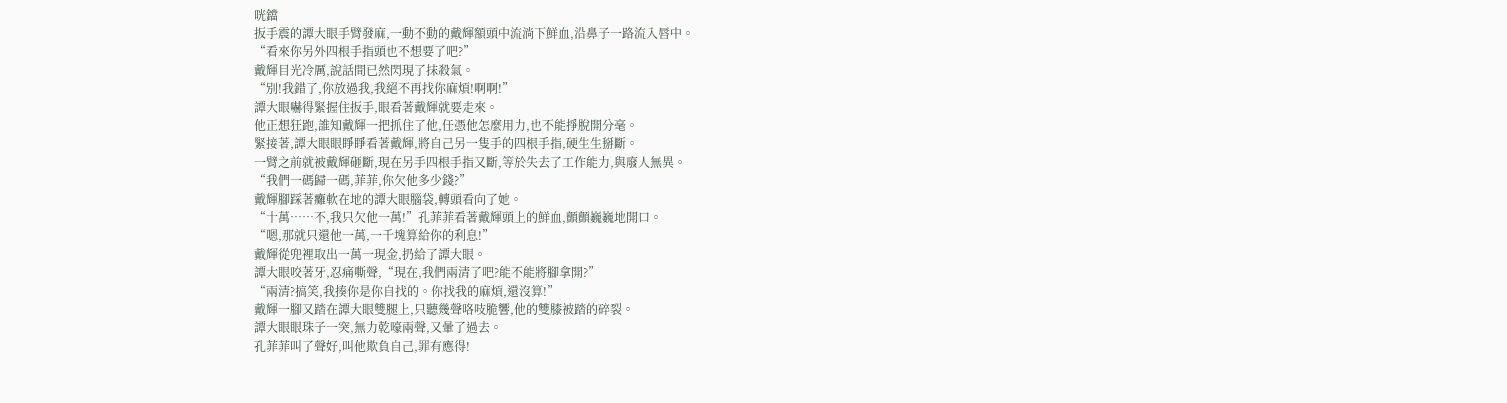咣鐺
扳手震的譚大眼手臂發麻,一動不動的戴輝額頭中流淌下鮮血,沿鼻子一路流入唇中。
“看來你另外四根手指頭也不想要了吧?”
戴輝目光冷厲,說話間已然閃現了抹殺氣。
“別!我錯了,你放過我,我絕不再找你麻煩!啊啊!”
譚大眼嚇得緊握住扳手,眼看著戴輝就要走來。
他正想狂跑,誰知戴輝一把抓住了他,任憑他怎麼用力,也不能掙脫開分毫。
緊接著,譚大眼眼睜睜看著戴輝,將自己另一隻手的四根手指,硬生生掰斷。
一臂之前就被戴輝砸斷,現在另手四根手指又斷,等於失去了工作能力,與廢人無異。
“我們一碼歸一碼,菲菲,你欠他多少錢?”
戴輝腳踩著癱軟在地的譚大眼腦袋,轉頭看向了她。
“十萬……不,我只欠他一萬!”孔菲菲看著戴輝頭上的鮮血,顫顫巍巍地開口。
“嗯,那就只還他一萬,一千塊算給你的利息!”
戴輝從兜裡取出一萬一現金,扔給了譚大眼。
譚大眼咬著牙,忍痛嘶聲,“現在,我們兩清了吧?能不能將腳拿開?”
“兩清?搞笑,我揍你是你自找的。你找我的麻煩,還沒算!”
戴輝一腳又踏在譚大眼雙腿上,只聽幾聲咯吱脆響,他的雙膝被踏的碎裂。
譚大眼眼珠子一突,無力乾嚎兩聲,又暈了過去。
孔菲菲叫了聲好,叫他欺負自己,罪有應得!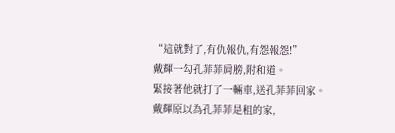“這就對了,有仇報仇,有怨報怨!”
戴輝一勾孔菲菲肩膀,附和道。
緊接著他就打了一輛車,送孔菲菲回家。
戴輝原以為孔菲菲是租的家,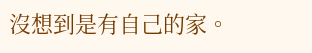沒想到是有自己的家。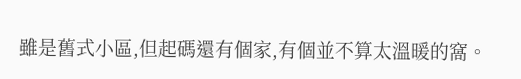雖是舊式小區,但起碼還有個家,有個並不算太溫暖的窩。